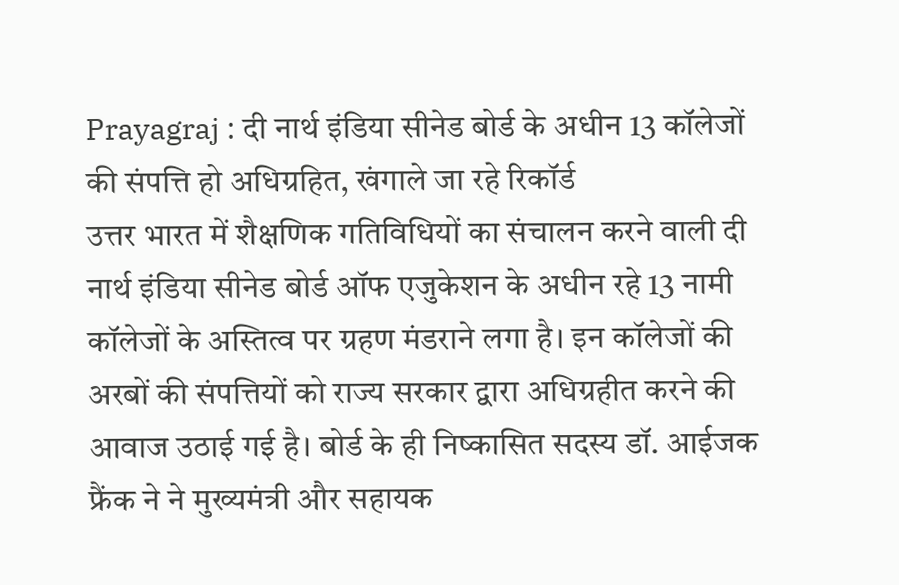Prayagraj : दी नार्थ इंडिया सीनेड बोर्ड के अधीन 13 कॉलेजों की संपत्ति हो अधिग्रहित, खंगाले जा रहे रिकॉर्ड
उत्तर भारत में शैक्षणिक गतिविधियों का संचालन करने वाली दी नार्थ इंडिया सीनेड बोर्ड ऑफ एजुकेशन के अधीन रहे 13 नामी कॉलेजों के अस्तित्व पर ग्रहण मंडराने लगा है। इन कॉलेजों की अरबों की संपत्तियों को राज्य सरकार द्वारा अधिग्रहीत करने की आवाज उठाई गई है। बोर्ड के ही निष्कासित सदस्य डॉ. आईजक फ्रैंक ने ने मुख्यमंत्री और सहायक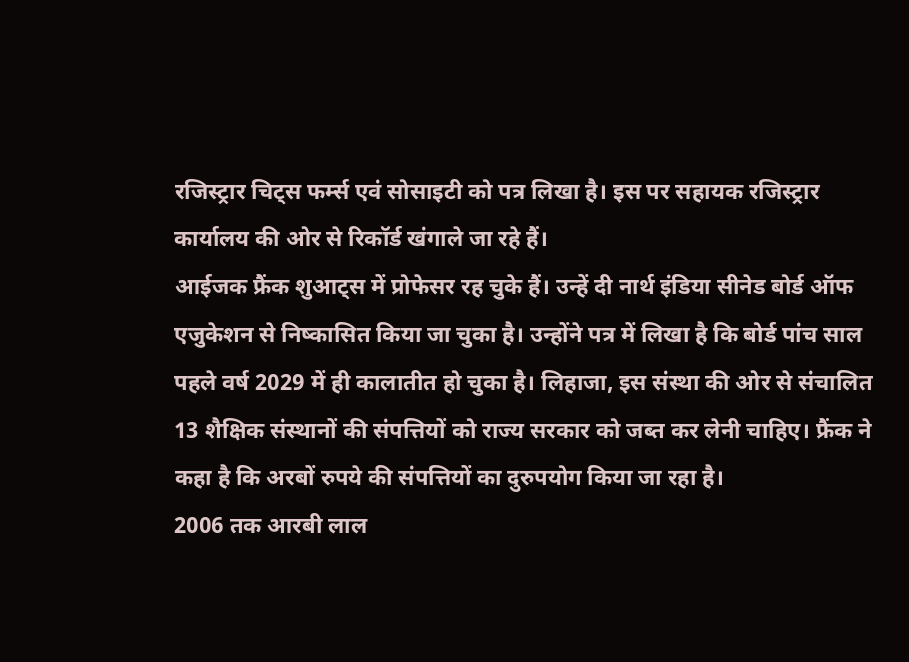रजिस्ट्रार चिट्स फर्म्स एवं सोसाइटी को पत्र लिखा है। इस पर सहायक रजिस्ट्रार कार्यालय की ओर से रिकॉर्ड खंगाले जा रहे हैं।
आईजक फ्रैंक शुआट्स में प्रोफेसर रह चुके हैं। उन्हें दी नार्थ इंडिया सीनेड बोर्ड ऑफ एजुकेशन से निष्कासित किया जा चुका है। उन्होंने पत्र में लिखा है कि बोर्ड पांच साल पहले वर्ष 2029 में ही कालातीत हो चुका है। लिहाजा, इस संस्था की ओर से संचालित 13 शैक्षिक संस्थानों की संपत्तियों को राज्य सरकार को जब्त कर लेनी चाहिए। फ्रैंक ने कहा है कि अरबों रुपये की संपत्तियों का दुरुपयोग किया जा रहा है।
2006 तक आरबी लाल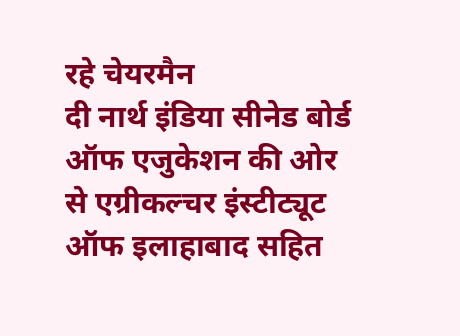रहे चेयरमैन
दी नार्थ इंडिया सीनेड बोर्ड ऑफ एजुकेशन की ओर से एग्रीकल्चर इंस्टीट्यूट ऑफ इलाहाबाद सहित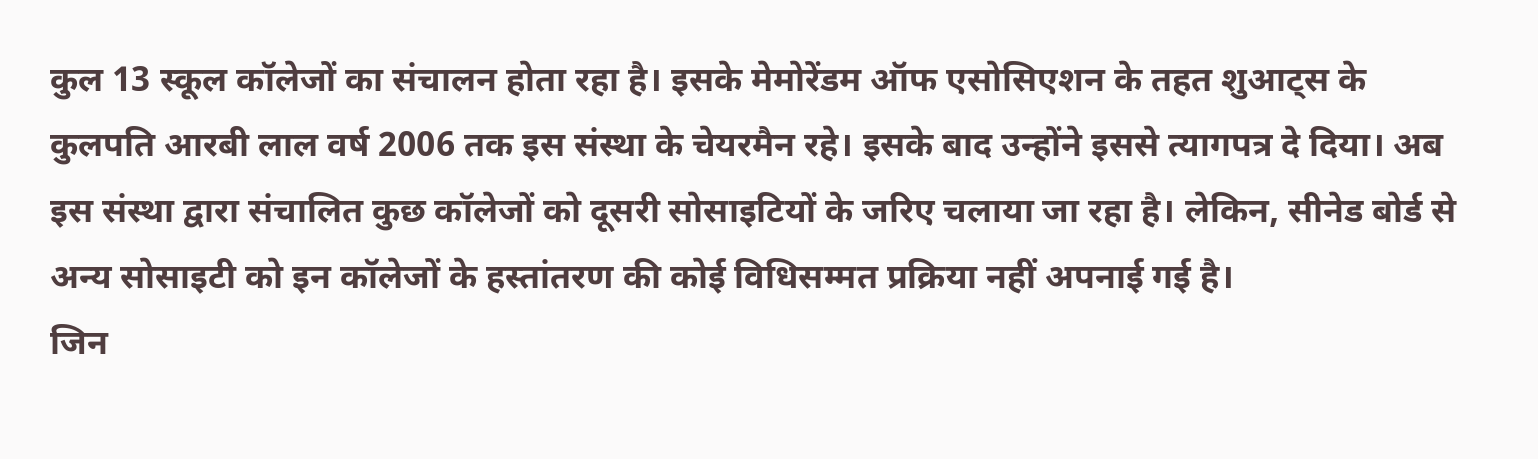कुल 13 स्कूल कॉलेजों का संचालन होता रहा है। इसके मेमोरेंडम ऑफ एसोसिएशन के तहत शुआट्स के कुलपति आरबी लाल वर्ष 2006 तक इस संस्था के चेयरमैन रहे। इसके बाद उन्होंने इससे त्यागपत्र दे दिया। अब इस संस्था द्वारा संचालित कुछ कॉलेजों को दूसरी सोसाइटियों के जरिए चलाया जा रहा है। लेकिन, सीनेड बोर्ड से अन्य सोसाइटी को इन कॉलेजों के हस्तांतरण की कोई विधिसम्मत प्रक्रिया नहीं अपनाई गई है।
जिन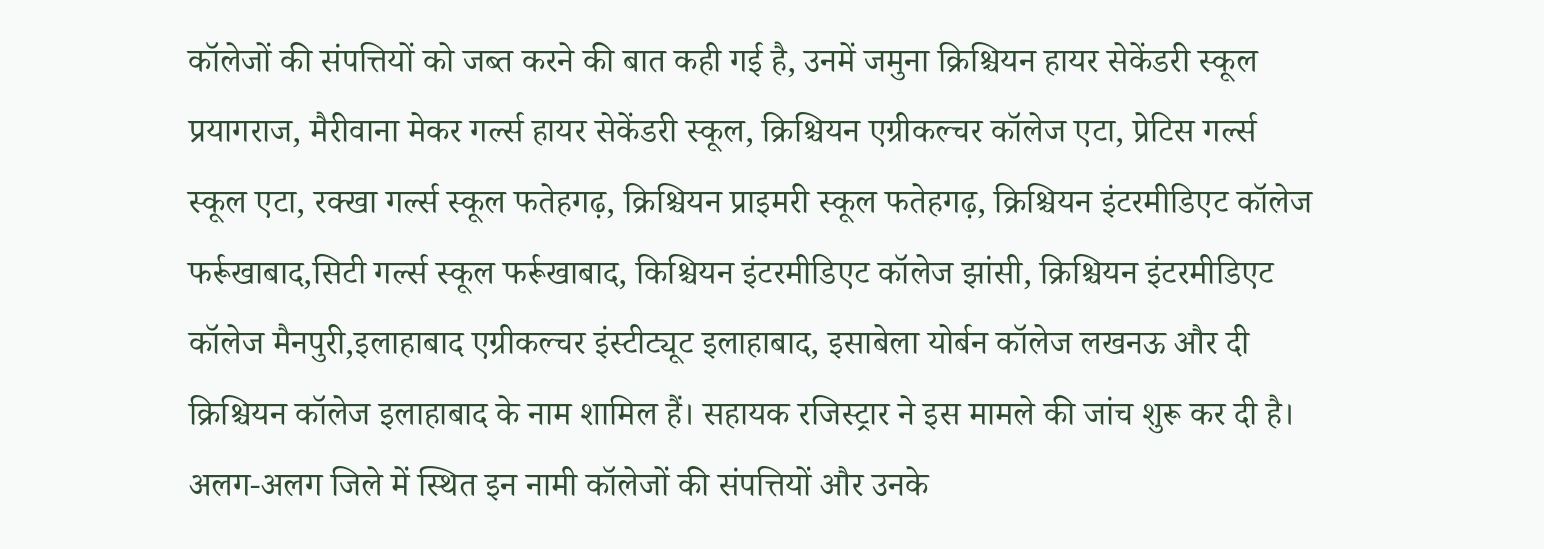कॉलेजों की संपत्तियों को जब्त करने की बात कही गई है, उनमें जमुना क्रिश्चियन हायर सेकेंडरी स्कूल प्रयागराज, मैरीवाना मेकर गर्ल्स हायर सेकेंडरी स्कूल, क्रिश्चियन एग्रीकल्चर कॉलेज एटा, प्रेटिस गर्ल्स स्कूल एटा, रक्खा गर्ल्स स्कूल फतेहगढ़, क्रिश्चियन प्राइमरी स्कूल फतेहगढ़, क्रिश्चियन इंटरमीडिएट कॉलेज फर्रूखाबाद,सिटी गर्ल्स स्कूल फर्रूखाबाद, किश्चियन इंटरमीडिएट कॉलेज झांसी, क्रिश्चियन इंटरमीडिएट कॉलेज मैनपुरी,इलाहाबाद एग्रीकल्चर इंस्टीट्यूट इलाहाबाद, इसाबेला योर्बन कॉलेज लखनऊ और दी क्रिश्चियन कॉलेज इलाहाबाद के नाम शामिल हैं। सहायक रजिस्ट्रार ने इस मामले की जांच शुरू कर दी है। अलग-अलग जिले में स्थित इन नामी कॉलेजों की संपत्तियों और उनके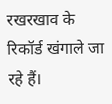रखरखाव के रिकॉर्ड खंगाले जा रहे हैं।